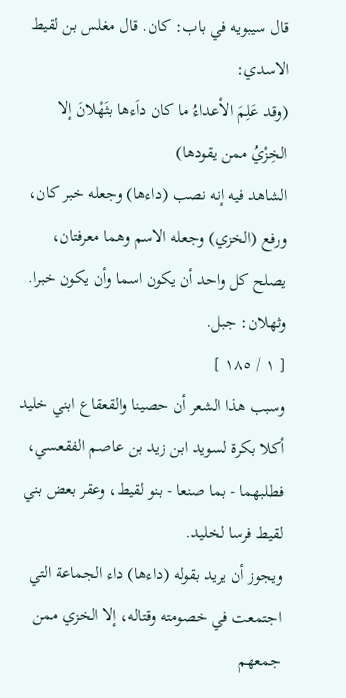قال سيبويه في باب: كان. قال مغلس بن لقيط الاسدي:
(وقد عَلِمَ الأعداءُ ما كان داَءها بثَهْلانَ إلا الخِزْيُ ممن يقودها)
الشاهد فيه إنه نصب (داءها) وجعله خبر كان، ورفع (الخزي) وجعله الاسم وهما معرفتان، يصلح كل واحد أن يكون اسما وأن يكون خبرا. وثهلان: جبل.
[ ١ / ١٨٥ ]
وسبب هذا الشعر أن حصينا والقعقاع ابني خليد أكلا بكرة لسويد ابن زيد بن عاصم الفقعسي، فطلبهما - بما صنعا - بنو لقيط، وعقر بعض بني لقيط فرسا لخليد.
ويجوز أن يريد بقوله (داءها) داء الجماعة التي اجتمعت في خصومته وقتاله، إلا الخزي ممن جمعهم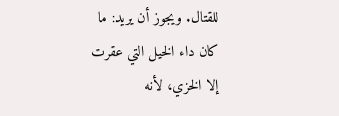للقتال. ويجوز أن يريد: ما كان داء الخيل التي عقرت إلا الخزي، لأنه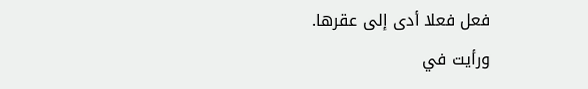فعل فعلا أدى إلى عقرها.
ورأيت في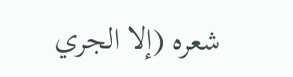شعره (إلا الجري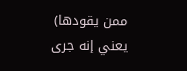ممن يقودها) يعني إنه جرى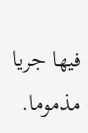فيها جريا مذموما.